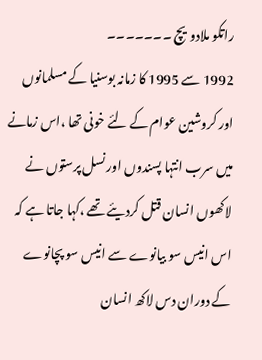راتکو ملادویچ ۔۔۔۔۔۔۔
1992 سے 1995 کا زمانہ بوسنیا کے مسلمانوں اور کروشین عوام کے لئے خونی تھا ،اس زمانے میں سرب انتہا پسندوں اور نسل پرستوں نے لاکھوں انسان قتل کردیئے تھے ،کہا جاتا ہے کہ اس انیس سو بیانوے سے انیس سو پچانوے کے دوران دس لاکھ انسان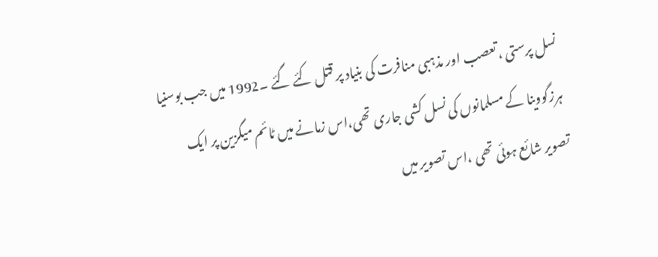نسل پرستی ،تعصب اور مذہبی منافرت کی بنیاد پر قتل کئے گئے ۔1992 میں جب بوسنیا ہرزگووینا کے مسلمانوں کی نسل کشی جاری تھی،اس زمانے میں ٹائم میگزین پر ایک تصویر شائع ہوئی تھی ،اس تصویر میں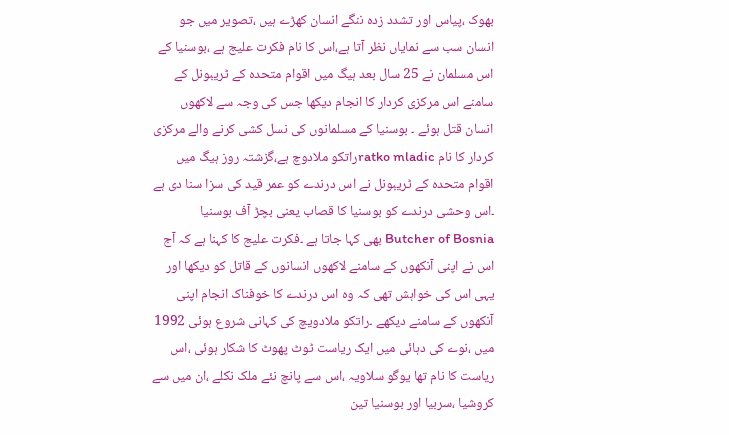بھوک ،پیاس اور تشدد زدہ ننگے انسان کھڑے ہیں ،تصویر میں جو انسان سب سے نمایاں نظر آتا ہے،اس کا نام فکرت علیج ہے ،بوسنیا کے اس مسلمان نے 25 سال بعد ہیگ میں اقوام متحدہ کے ٹریبونل کے سامنے اس مرکزی کردار کا انجام دیکھا جس کی وجہ سے لاکھوں انسان قتل ہوئے ۔ بوسنیا کے مسلمانوں کی نسل کشی کرنے والے مرکزی کردار کا نام ratko mladicراتکو ملادوچ ہے،گزشتہ روز ہیگ میں اقوام متحدہ کے ٹریبونل نے اس درندے کو عمر قید کی سزا سنا دی ہے ۔اس وحشی درندے کو بوسنیا کا قصاب یعنی بچڑ آف بوسنیا Butcher of Bosnia بھی کہا جاتا ہے ۔فکرت علیج کا کہنا ہے کہ آج اس نے اپنی آنکھوں کے سامنے لاکھوں انسانوں کے قاتل کو دیکھا اور یہی اس کی خواہش تھی کہ وہ اس درندے کا خوفناک انجام اپنی آنکھوں کے سامنے دیکھے ۔راتکو ملادویچ کی کہانی شروع ہوئی 1992 میں ،نوے کی دہائی میں ایک ریاست ٹوٹ پھوٹ کا شکار ہوئی ،اس ریاست کا نام تھا یوگو سلاویہ ،اس سے پانچ نئے ملک نکلے ،ان میں سے کروشیا ،سربیا اور بوسنیا تین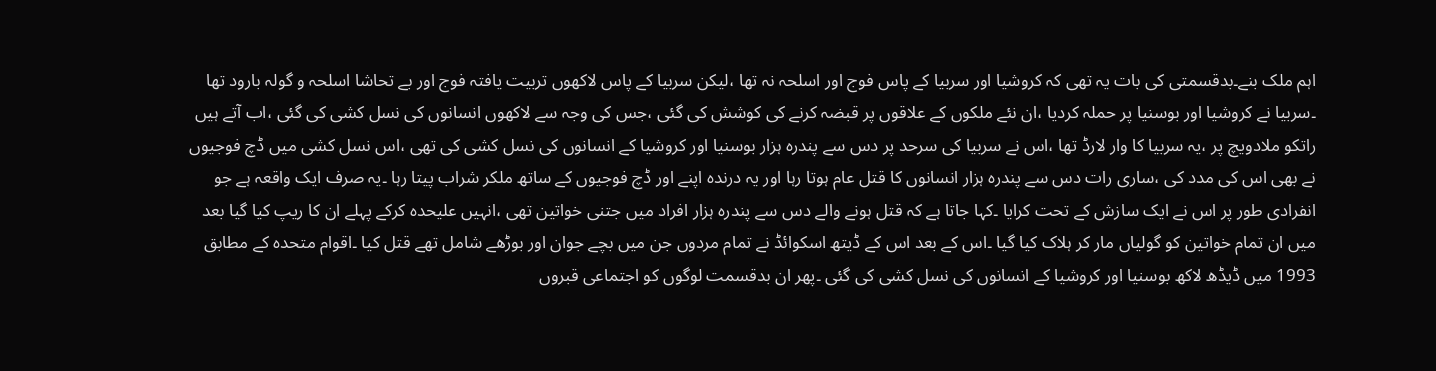اہم ملک بنے۔بدقسمتی کی بات یہ تھی کہ کروشیا اور سربیا کے پاس فوج اور اسلحہ نہ تھا ،لیکن سربیا کے پاس لاکھوں تربیت یافتہ فوج اور بے تحاشا اسلحہ و گولہ بارود تھا ۔سربیا نے کروشیا اور بوسنیا پر حملہ کردیا ،ان نئے ملکوں کے علاقوں پر قبضہ کرنے کی کوشش کی گئی ،جس کی وجہ سے لاکھوں انسانوں کی نسل کشی کی گئی ،اب آتے ہیں راتکو ملادویچ پر ،یہ سربیا کا وار لارڈ تھا ،اس نے سربیا کی سرحد پر دس سے پندرہ ہزار بوسنیا اور کروشیا کے انسانوں کی نسل کشی کی تھی ،اس نسل کشی میں ڈچ فوجیوں نے بھی اس کی مدد کی ،ساری رات دس سے پندرہ ہزار انسانوں کا قتل عام ہوتا رہا اور یہ درندہ اپنے اور ڈچ فوجیوں کے ساتھ ملکر شراب پیتا رہا ۔یہ صرف ایک واقعہ ہے جو انفرادی طور پر اس نے ایک سازش کے تحت کرایا ۔کہا جاتا ہے کہ قتل ہونے والے دس سے پندرہ ہزار افراد میں جتنی خواتین تھی ،انہیں علیحدہ کرکے پہلے ان کا ریپ کیا گیا بعد میں ان تمام خواتین کو گولیاں مار کر ہلاک کیا گیا ۔اس کے بعد اس کے ڈیتھ اسکوائڈ نے تمام مردوں جن میں بچے جوان اور بوڑھے شامل تھے قتل کیا ۔اقوام متحدہ کے مطابق 1993 میں ڈیڈھ لاکھ بوسنیا اور کروشیا کے انسانوں کی نسل کشی کی گئی ۔پھر ان بدقسمت لوگوں کو اجتماعی قبروں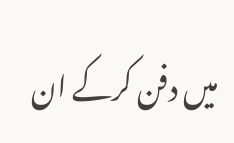میں دفن کرکے ان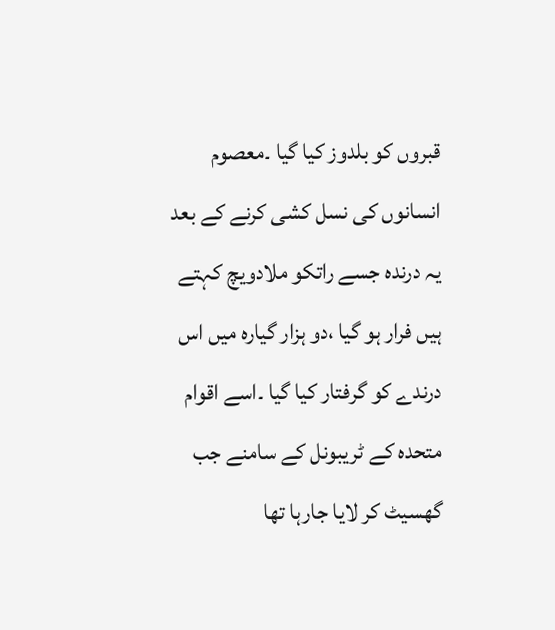قبروں کو بلدوز کیا گیا ۔معصوم انسانوں کی نسل کشی کرنے کے بعد یہ درندہ جسے راتکو ملادویچ کہتے ہیں فرار ہو گیا ،دو ہزار گیارہ میں اس درندے کو گرفتار کیا گیا ۔اسے اقوام متحدہ کے ٹریبونل کے سامنے جب گھسیٹ کر لایا جارہا تھا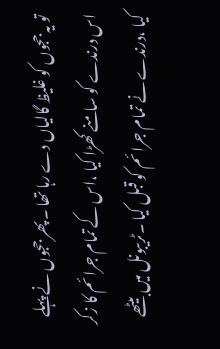تو یہ ججوں کو غلیظ گالیاں دے رہا تھا ۔پھر ججوں نے پہلے اس درندے کو سامنے کھڑا کیا ،اس کے تمام جرائم کا زکر کیا ،درندے نے تمام جرائم کو قبل کیا ۔ٹریبونل میں بیٹھے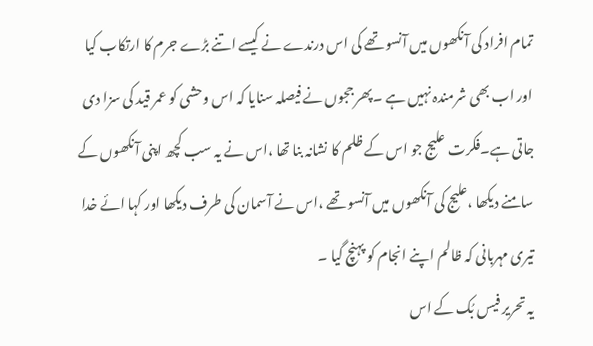تمام افراد کی آنکھوں میں آنسو تھے کی اس درندے نے کیسے اتنے بڑے جرم کا ارتکاب کیا اور اب بھی شرمندہ نہیں ہے ۔پھر ججوں نے فیصلہ سنایا کہ اس وحشی کو عمر قید کی سزا دی جاتی ہے۔فکرت علیج جو اس کے ظلم کا نشانہ بنا تھا ،اس نے یہ سب کچھ اپنی آنکھوں کے سامنے دیکھا ،علیج کی آنکھوں میں آنسو تھے ،اس نے آسمان کی طرف دیکھا اور کہا ائے خدا تیری مہربانی کہ ظالم اپنے انجام کو پہنچ گیا ۔
یہ تحریر فیس بُک کے اس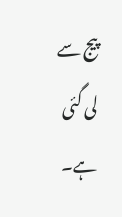پیج سے لی گئی ہے۔